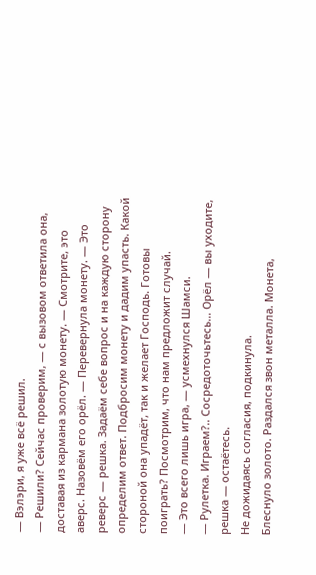— Вэлэри, я уже всё решил.
— Решили? Сейчас проверим, — с вызовом ответила она, доставая из кармана золотую монету. — Смотрите, это аверс. Назовём его орёл. — Перевернула монету. — Это реверс — решка. Задаём себе вопрос и на каждую сторону определим ответ. Подбросим монету и дадим упасть. Какой стороной она упадёт, так и желает Господь. Готовы поиграть? Посмотрим, что нам предложит случай.
— Это всего лишь игра, — усмехнулся Шамси.
— Рулетка. Играем?.. Сосредоточьтесь… Орёл — вы уходите, решка — остаётесь.
Не дожидаясь согласия, подкинула.
Блеснуло золото. Раздался звон металла. Монета,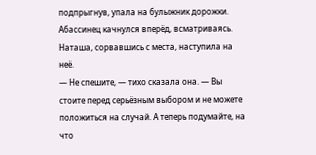подпрыгнув, упала на булыжник дорожки.
Абассинец качнулся вперёд, всматриваясь.
Наташа, сорвавшись с места, наступила на неё.
— Не спешите, — тихо сказала она. — Вы стоите перед серьёзным выбором и не можете положиться на случай. А теперь подумайте, на что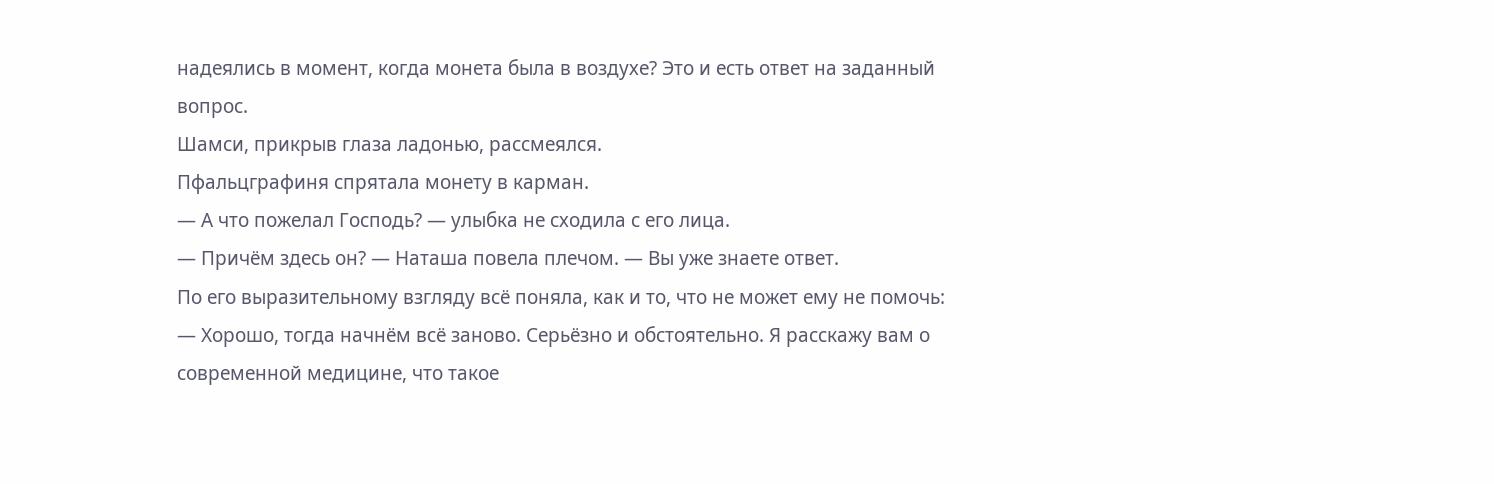надеялись в момент, когда монета была в воздухе? Это и есть ответ на заданный вопрос.
Шамси, прикрыв глаза ладонью, рассмеялся.
Пфальцграфиня спрятала монету в карман.
— А что пожелал Господь? — улыбка не сходила с его лица.
— Причём здесь он? — Наташа повела плечом. — Вы уже знаете ответ.
По его выразительному взгляду всё поняла, как и то, что не может ему не помочь:
— Хорошо, тогда начнём всё заново. Серьёзно и обстоятельно. Я расскажу вам о современной медицине, что такое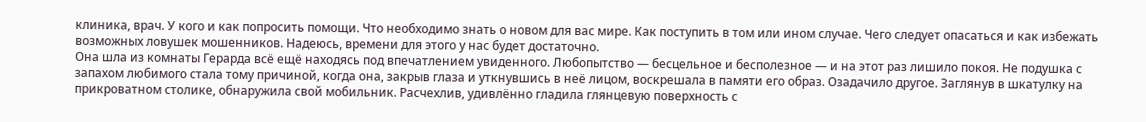клиника, врач. У кого и как попросить помощи. Что необходимо знать о новом для вас мире. Как поступить в том или ином случае. Чего следует опасаться и как избежать возможных ловушек мошенников. Надеюсь, времени для этого у нас будет достаточно.
Она шла из комнаты Герарда всё ещё находясь под впечатлением увиденного. Любопытство — бесцельное и бесполезное — и на этот раз лишило покоя. Не подушка с запахом любимого стала тому причиной, когда она, закрыв глаза и уткнувшись в неё лицом, воскрешала в памяти его образ. Озадачило другое. Заглянув в шкатулку на прикроватном столике, обнаружила свой мобильник. Расчехлив, удивлённо гладила глянцевую поверхность с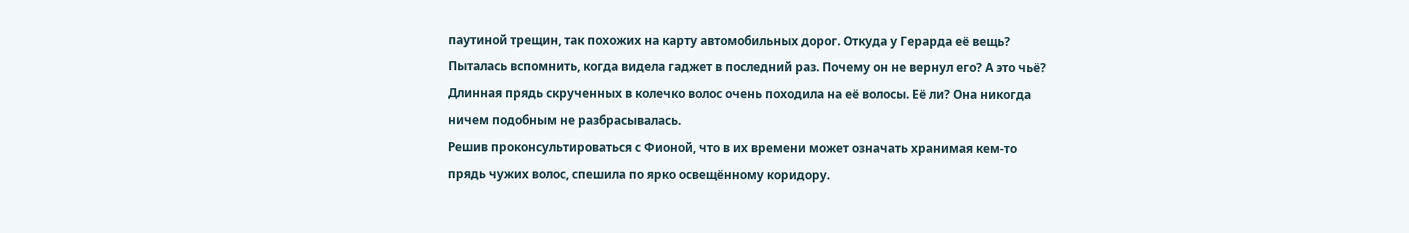паутиной трещин, так похожих на карту автомобильных дорог. Откуда у Герарда её вещь? Пыталась вспомнить, когда видела гаджет в последний раз. Почему он не вернул его? А это чьё? Длинная прядь скрученных в колечко волос очень походила на её волосы. Её ли? Она никогда ничем подобным не разбрасывалась.
Решив проконсультироваться с Фионой, что в их времени может означать хранимая кем-то прядь чужих волос, спешила по ярко освещённому коридору.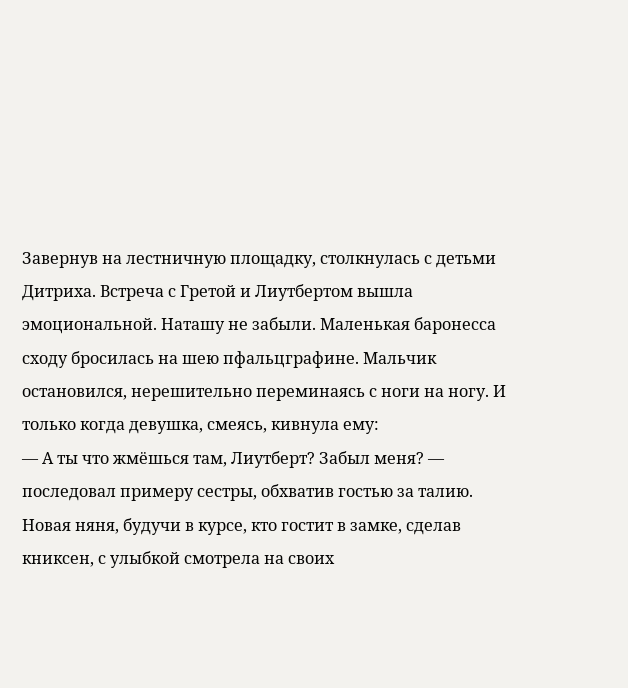Завернув на лестничную площадку, столкнулась с детьми Дитриха. Встреча с Гретой и Лиутбертом вышла эмоциональной. Наташу не забыли. Маленькая баронесса сходу бросилась на шею пфальцграфине. Мальчик остановился, нерешительно переминаясь с ноги на ногу. И только когда девушка, смеясь, кивнула ему:
— А ты что жмёшься там, Лиутберт? Забыл меня? — последовал примеру сестры, обхватив гостью за талию.
Новая няня, будучи в курсе, кто гостит в замке, сделав книксен, с улыбкой смотрела на своих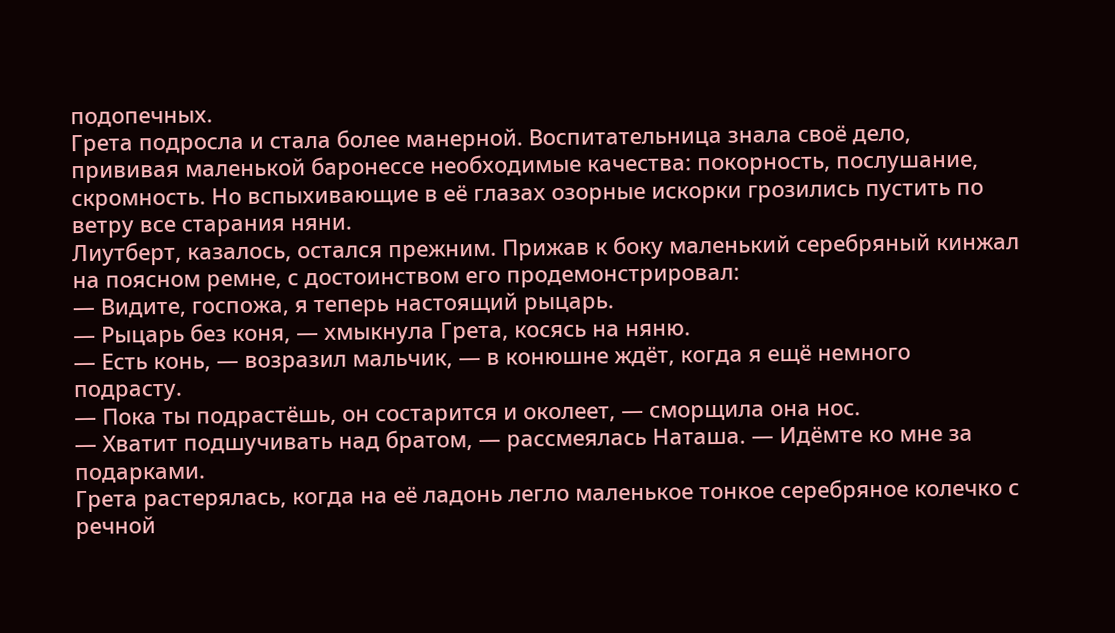подопечных.
Грета подросла и стала более манерной. Воспитательница знала своё дело, прививая маленькой баронессе необходимые качества: покорность, послушание, скромность. Но вспыхивающие в её глазах озорные искорки грозились пустить по ветру все старания няни.
Лиутберт, казалось, остался прежним. Прижав к боку маленький серебряный кинжал на поясном ремне, с достоинством его продемонстрировал:
— Видите, госпожа, я теперь настоящий рыцарь.
— Рыцарь без коня, — хмыкнула Грета, косясь на няню.
— Есть конь, — возразил мальчик, — в конюшне ждёт, когда я ещё немного подрасту.
— Пока ты подрастёшь, он состарится и околеет, — сморщила она нос.
— Хватит подшучивать над братом, — рассмеялась Наташа. — Идёмте ко мне за подарками.
Грета растерялась, когда на её ладонь легло маленькое тонкое серебряное колечко с речной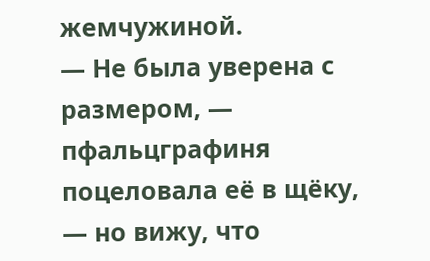жемчужиной.
— Не была уверена с размером, — пфальцграфиня поцеловала её в щёку, — но вижу, что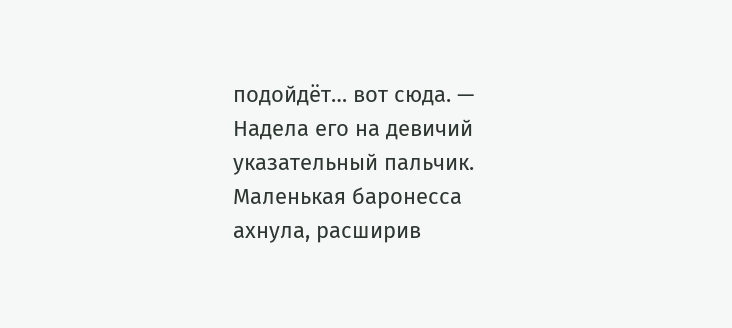подойдёт… вот сюда. — Надела его на девичий указательный пальчик.
Маленькая баронесса ахнула, расширив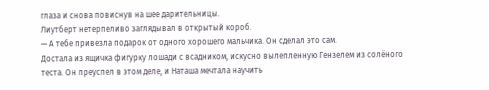глаза и снова повиснув на шее дарительницы.
Лиутберт нетерпеливо заглядывал в открытый короб.
— А тебе привезла подарок от одного хорошего мальчика. Он сделал это сам.
Достала из ящичка фигурку лошади с всадником, искусно вылепленную Гензелем из солёного теста. Он преуспел в этом деле, и Наташа мечтала научить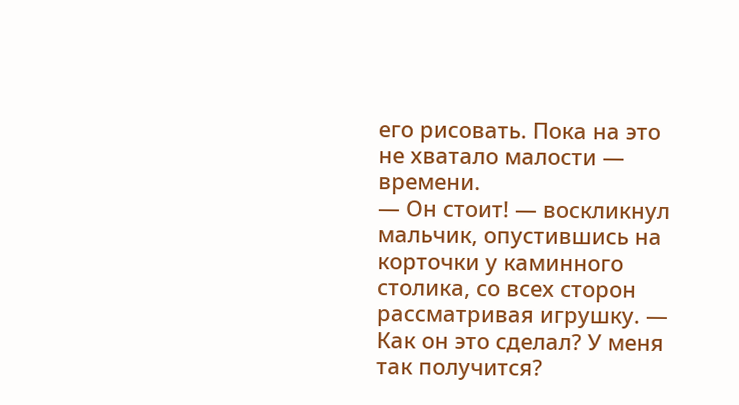его рисовать. Пока на это не хватало малости — времени.
— Он стоит! — воскликнул мальчик, опустившись на корточки у каминного столика, со всех сторон рассматривая игрушку. — Как он это сделал? У меня так получится?